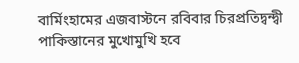বার্মিংহামের এজবাস্টনে রবিবার চিরপ্রতিদ্বন্দ্বী পাকিস্তানের মুখোমুখি হবে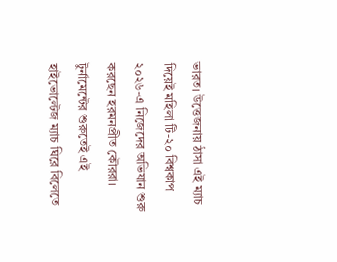ভারত। উত্তেজনায় ঠাসা এই ম্যাচ দিয়েই মহিলা টি-২০ বিশ্বকাপ ২০২৬-এ নিজেদের অভিযান শুরু করছেন হরমনপ্রীত কৌররা। টুর্নামেন্টের শুরুতেই এই হাইভোল্টেজ ম্যাচ ঘিরে বিলেতে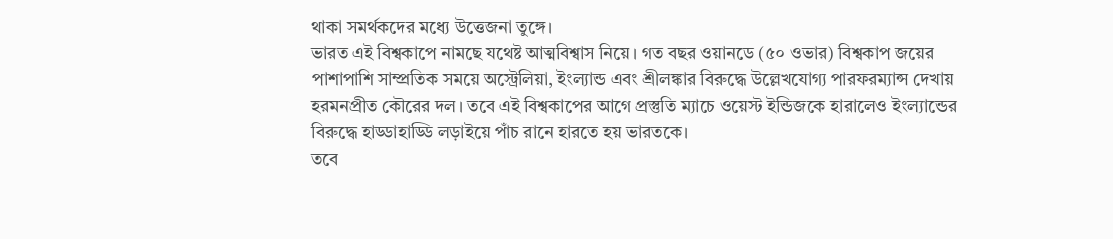থাকা সমর্থকদের মধ্যে উত্তেজনা তুঙ্গে।
ভারত এই বিশ্বকাপে নামছে যথেষ্ট আত্মবিশ্বাস নিয়ে। গত বছর ওয়ানডে (৫০ ওভার) বিশ্বকাপ জয়ের পাশাপাশি সাম্প্রতিক সময়ে অস্ট্রেলিয়া, ইংল্যান্ড এবং শ্রীলঙ্কার বিরুদ্ধে উল্লেখযোগ্য পারফরম্যান্স দেখায় হরমনপ্রীত কৌরের দল। তবে এই বিশ্বকাপের আগে প্রস্তুতি ম্যাচে ওয়েস্ট ইন্ডিজকে হারালেও ইংল্যান্ডের বিরুদ্ধে হাড্ডাহাড্ডি লড়াইয়ে পাঁচ রানে হারতে হয় ভারতকে।
তবে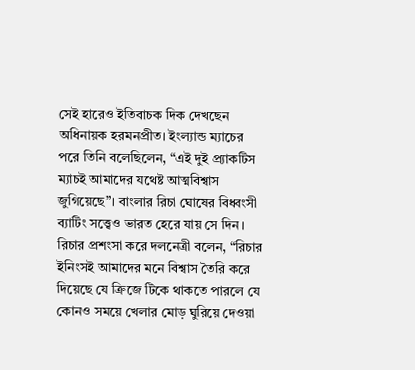সেই হারেও ইতিবাচক দিক দেখছেন অধিনায়ক হরমনপ্রীত। ইংল্যান্ড ম্যাচের পরে তিনি বলেছিলেন, “এই দুই প্র্যাকটিস ম্যাচই আমাদের যথেষ্ট আত্মবিশ্বাস জুগিয়েছে”। বাংলার রিচা ঘোষের বিধ্বংসী ব্যাটিং সত্ত্বেও ভারত হেরে যায় সে দিন। রিচার প্রশংসা করে দলনেত্রী বলেন, “রিচার ইনিংসই আমাদের মনে বিশ্বাস তৈরি করে দিয়েছে যে ক্রিজে টিকে থাকতে পারলে যে কোনও সময়ে খেলার মোড় ঘুরিয়ে দেওয়া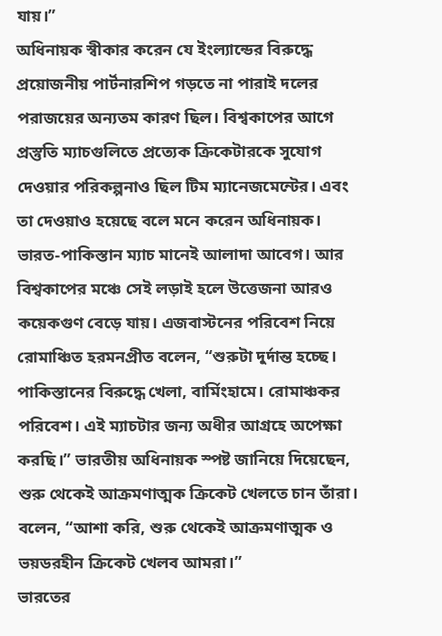যায়।”
অধিনায়ক স্বীকার করেন যে ইংল্যান্ডের বিরুদ্ধে প্রয়োজনীয় পার্টনারশিপ গড়তে না পারাই দলের পরাজয়ের অন্যতম কারণ ছিল। বিশ্বকাপের আগে প্রস্তুতি ম্যাচগুলিতে প্রত্যেক ক্রিকেটারকে সুযোগ দেওয়ার পরিকল্পনাও ছিল টিম ম্যানেজমেন্টের। এবং তা দেওয়াও হয়েছে বলে মনে করেন অধিনায়ক।
ভারত-পাকিস্তান ম্যাচ মানেই আলাদা আবেগ। আর বিশ্বকাপের মঞ্চে সেই লড়াই হলে উত্তেজনা আরও কয়েকগুণ বেড়ে যায়। এজবাস্টনের পরিবেশ নিয়ে রোমাঞ্চিত হরমনপ্রীত বলেন, “শুরুটা দুর্দান্ত হচ্ছে। পাকিস্তানের বিরুদ্ধে খেলা, বার্মিংহামে। রোমাঞ্চকর পরিবেশ। এই ম্যাচটার জন্য অধীর আগ্রহে অপেক্ষা করছি।” ভারতীয় অধিনায়ক স্পষ্ট জানিয়ে দিয়েছেন, শুরু থেকেই আক্রমণাত্মক ক্রিকেট খেলতে চান তাঁরা। বলেন, “আশা করি, শুরু থেকেই আক্রমণাত্মক ও ভয়ডরহীন ক্রিকেট খেলব আমরা।”
ভারতের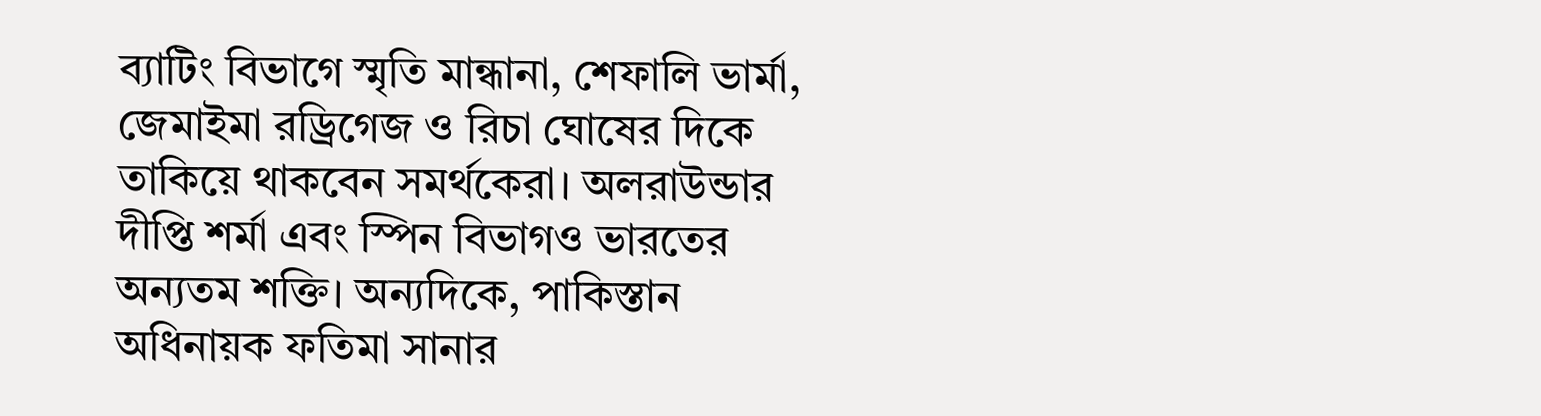ব্যাটিং বিভাগে স্মৃতি মান্ধানা, শেফালি ভার্মা, জেমাইমা রড্রিগেজ ও রিচা ঘোষের দিকে তাকিয়ে থাকবেন সমর্থকেরা। অলরাউন্ডার দীপ্তি শর্মা এবং স্পিন বিভাগও ভারতের অন্যতম শক্তি। অন্যদিকে, পাকিস্তান অধিনায়ক ফতিমা সানার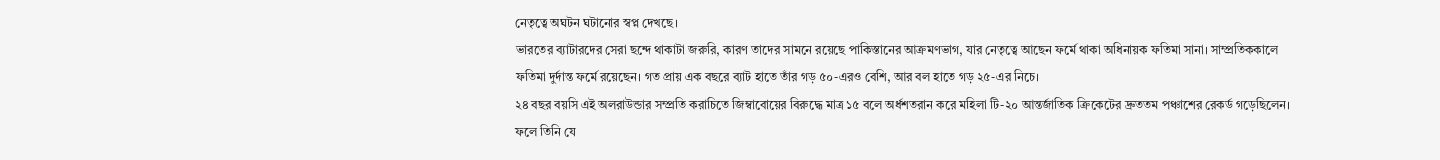নেতৃত্বে অঘটন ঘটানোর স্বপ্ন দেখছে।
ভারতের ব্যাটারদের সেরা ছন্দে থাকাটা জরুরি, কারণ তাদের সামনে রয়েছে পাকিস্তানের আক্রমণভাগ, যার নেতৃত্বে আছেন ফর্মে থাকা অধিনায়ক ফতিমা সানা। সাম্প্রতিককালে ফতিমা দুর্দান্ত ফর্মে রয়েছেন। গত প্রায় এক বছরে ব্যাট হাতে তাঁর গড় ৫০-এরও বেশি, আর বল হাতে গড় ২৫-এর নিচে।
২৪ বছর বয়সি এই অলরাউন্ডার সম্প্রতি করাচিতে জিম্বাবোয়ের বিরুদ্ধে মাত্র ১৫ বলে অর্ধশতরান করে মহিলা টি-২০ আন্তর্জাতিক ক্রিকেটের দ্রুততম পঞ্চাশের রেকর্ড গড়েছিলেন। ফলে তিনি যে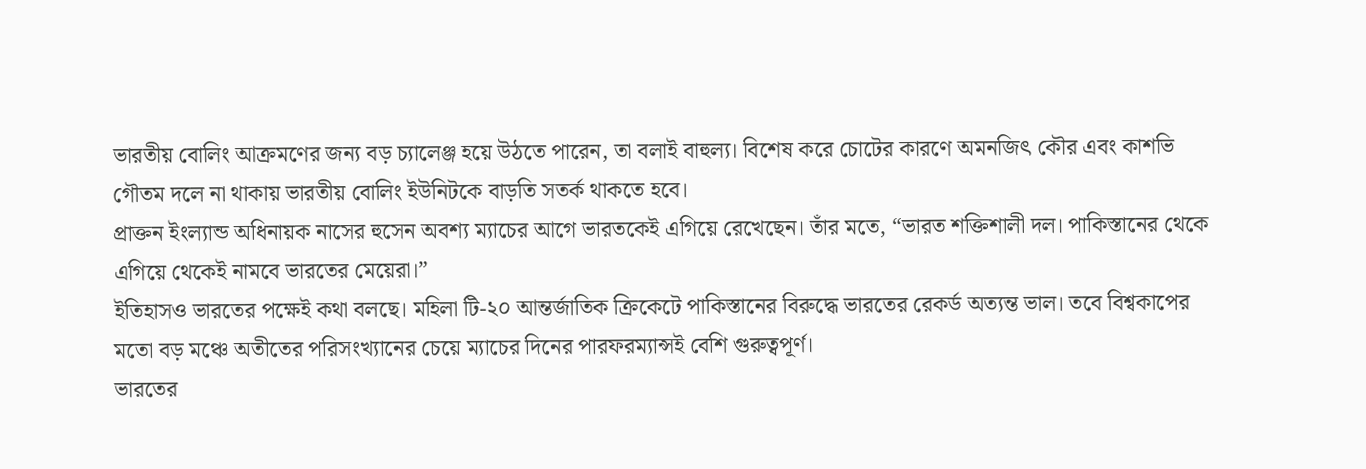ভারতীয় বোলিং আক্রমণের জন্য বড় চ্যালেঞ্জ হয়ে উঠতে পারেন, তা বলাই বাহুল্য। বিশেষ করে চোটের কারণে অমনজিৎ কৌর এবং কাশভি গৌতম দলে না থাকায় ভারতীয় বোলিং ইউনিটকে বাড়তি সতর্ক থাকতে হবে।
প্রাক্তন ইংল্যান্ড অধিনায়ক নাসের হুসেন অবশ্য ম্যাচের আগে ভারতকেই এগিয়ে রেখেছেন। তাঁর মতে, “ভারত শক্তিশালী দল। পাকিস্তানের থেকে এগিয়ে থেকেই নামবে ভারতের মেয়েরা।”
ইতিহাসও ভারতের পক্ষেই কথা বলছে। মহিলা টি-২০ আন্তর্জাতিক ক্রিকেটে পাকিস্তানের বিরুদ্ধে ভারতের রেকর্ড অত্যন্ত ভাল। তবে বিশ্বকাপের মতো বড় মঞ্চে অতীতের পরিসংখ্যানের চেয়ে ম্যাচের দিনের পারফরম্যান্সই বেশি গুরুত্বপূর্ণ।
ভারতের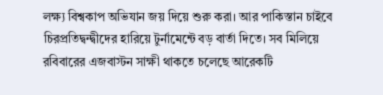লক্ষ্য বিশ্বকাপ অভিযান জয় দিয়ে শুরু করা। আর পাকিস্তান চাইবে চিরপ্রতিদ্বন্দ্বীদের হারিয়ে টুর্নামেন্টে বড় বার্তা দিতে। সব মিলিয়ে রবিবারের এজবাস্টন সাক্ষী থাকতে চলেছে আরেকটি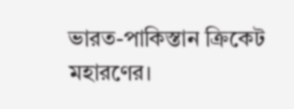ভারত-পাকিস্তান ক্রিকেট মহারণের।